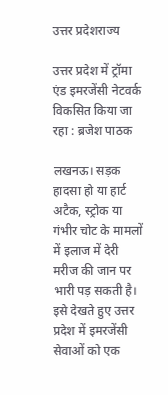उत्तर प्रदेशराज्‍य

उत्तर प्रदेश में ट्रॉमा एंड इमरजेंसी नेटवर्क विकसित किया जा रहा : ब्रजेश पाठक

लखनऊ। सड़क हादसा हो या हार्ट अटैक, स्ट्रोक या गंभीर चोट के मामलों में इलाज में देरी मरीज की जान पर भारी पड़ सकती है। इसे देखते हुए उत्तर प्रदेश में इमरजेंसी सेवाओं को एक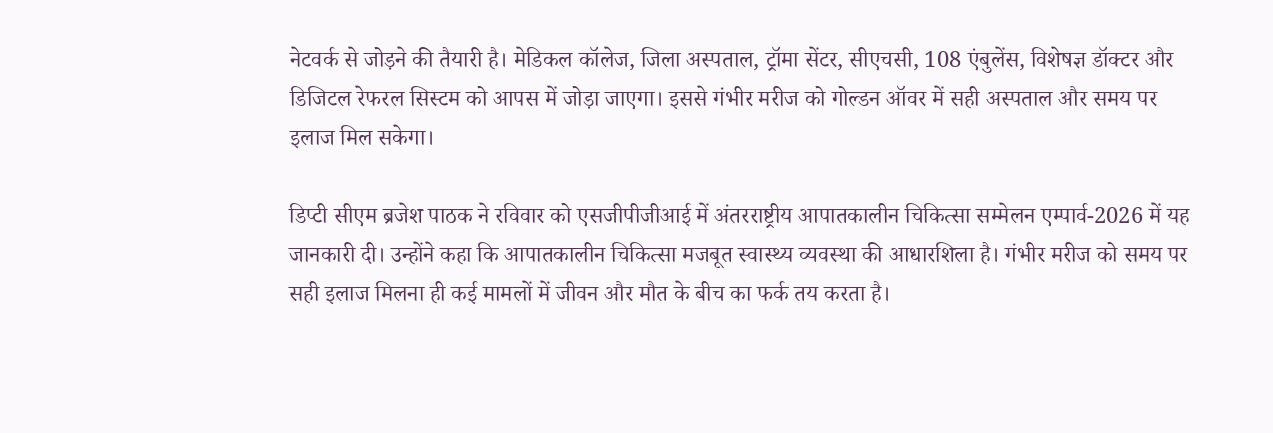नेटवर्क से जोड़ने की तैयारी है। मेडिकल कॉलेज, जिला अस्पताल, ट्रॉमा सेंटर, सीएचसी, 108 एंबुलेंस, विशेषज्ञ डॉक्टर और डिजिटल रेफरल सिस्टम को आपस में जोड़ा जाएगा। इससे गंभीर मरीज को गोल्डन ऑवर में सही अस्पताल और समय पर इलाज मिल सकेगा।

डिप्टी सीएम ब्रजेश पाठक ने रविवार को एसजीपीजीआई में अंतरराष्ट्रीय आपातकालीन चिकित्सा सम्मेलन एम्पार्व-2026 में यह जानकारी दी। उन्होंने कहा कि आपातकालीन चिकित्सा मजबूत स्वास्थ्य व्यवस्था की आधारशिला है। गंभीर मरीज को समय पर सही इलाज मिलना ही कई मामलों में जीवन और मौत के बीच का फर्क तय करता है।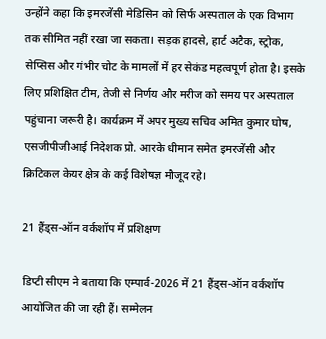उन्होंने कहा कि इमरजेंसी मेडिसिन को सिर्फ अस्पताल के एक विभाग तक सीमित नहीं रखा जा सकता। सड़क हादसे, हार्ट अटैक, स्ट्रोक, सेप्सिस और गंभीर चोट के मामलों में हर सेकंड महत्वपूर्ण होता है। इसके लिए प्रशिक्षित टीम, तेजी से निर्णय और मरीज को समय पर अस्पताल पहुंचाना जरूरी है। कार्यक्रम में अपर मुख्य सचिव अमित कुमार घोष, एसजीपीजीआई निदेशक प्रो. आरके धीमान समेत इमरजेंसी और क्रिटिकल केयर क्षेत्र के कई विशेषज्ञ मौजूद रहे।

21 हैंड्स-ऑन वर्कशॉप में प्रशिक्षण

डिप्टी सीएम ने बताया कि एम्पार्व-2026 में 21 हैंड्स-ऑन वर्कशॉप आयोजित की जा रही हैं। सम्मेलन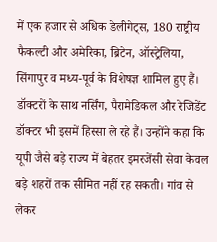में एक हजार से अधिक डेलीगेट्स, 180 राष्ट्रीय फैकल्टी और अमेरिका, ब्रिटेन, ऑस्ट्रेलिया, सिंगापुर व मध्य-पूर्व के विशेषज्ञ शामिल हुए हैं। डॉक्टरों के साथ नर्सिंग, पैरामेडिकल और रेजिडेंट डॉक्टर भी इसमें हिस्सा ले रहे हैं। उन्होंने कहा कि यूपी जैसे बड़े राज्य में बेहतर इमरजेंसी सेवा केवल बड़े शहरों तक सीमित नहीं रह सकती। गांव से लेकर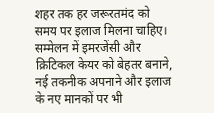शहर तक हर जरूरतमंद को समय पर इलाज मिलना चाहिए। सम्मेलन में इमरजेंसी और क्रिटिकल केयर को बेहतर बनाने, नई तकनीक अपनाने और इलाज के नए मानकों पर भी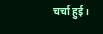चर्चा हुई।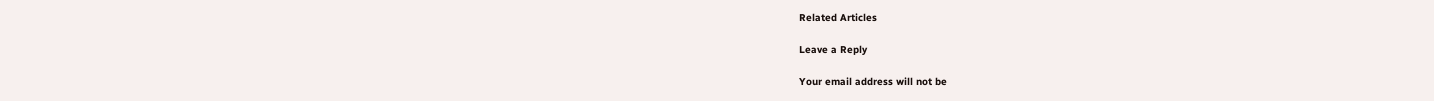Related Articles

Leave a Reply

Your email address will not be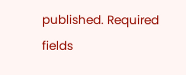published. Required fields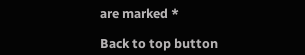are marked *

Back to top button